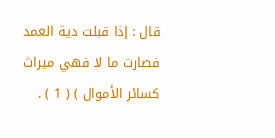قال : إذا قبلت دية العمد فصارت ما لا فهي ميراث كسائر الأموال ) ( 1 ) .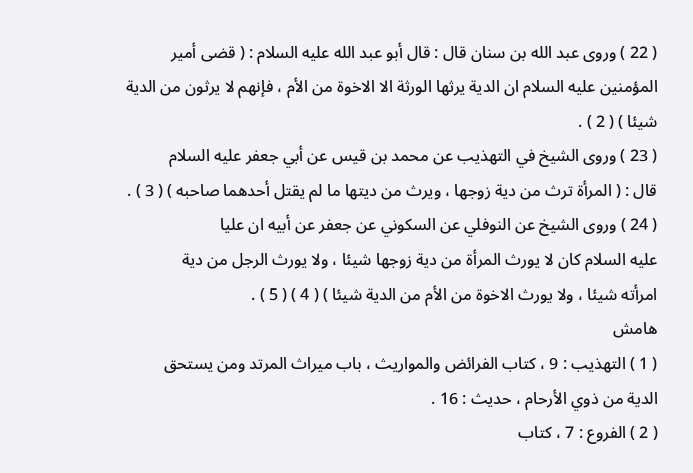( 22 ) وروى عبد الله بن سنان قال : قال أبو عبد الله عليه السلام : ( قضى أمير
المؤمنين عليه السلام ان الدية يرثها الورثة الا الاخوة من الأم ، فإنهم لا يرثون من الدية
شيئا ) ( 2 ) .
( 23 ) وروى الشيخ في التهذيب عن محمد بن قيس عن أبي جعفر عليه السلام
قال : ( المرأة ترث من دية زوجها ، ويرث من ديتها ما لم يقتل أحدهما صاحبه ) ( 3 ) .
( 24 ) وروى الشيخ عن النوفلي عن السكوني عن جعفر عن أبيه ان عليا
عليه السلام كان لا يورث المرأة من دية زوجها شيئا ، ولا يورث الرجل من دية
امرأته شيئا ، ولا يورث الاخوة من الأم من الدية شيئا ) ( 4 ) ( 5 ) .
هامش
( 1 ) التهذيب : 9 ، كتاب الفرائض والمواريث ، باب ميراث المرتد ومن يستحق
الدية من ذوي الأرحام ، حديث : 16 .
( 2 ) الفروع : 7 ، كتاب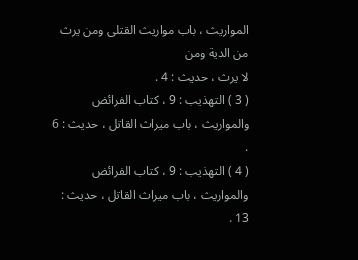المواريث ، باب مواريث القتلى ومن يرث من الدية ومن
لا يرث ، حديث : 4 .
( 3 ) التهذيب : 9 ، كتاب الفرائض والمواريث ، باب ميراث القاتل ، حديث : 6 .
( 4 ) التهذيب : 9 ، كتاب الفرائض والمواريث ، باب ميراث القاتل ، حديث : 13 .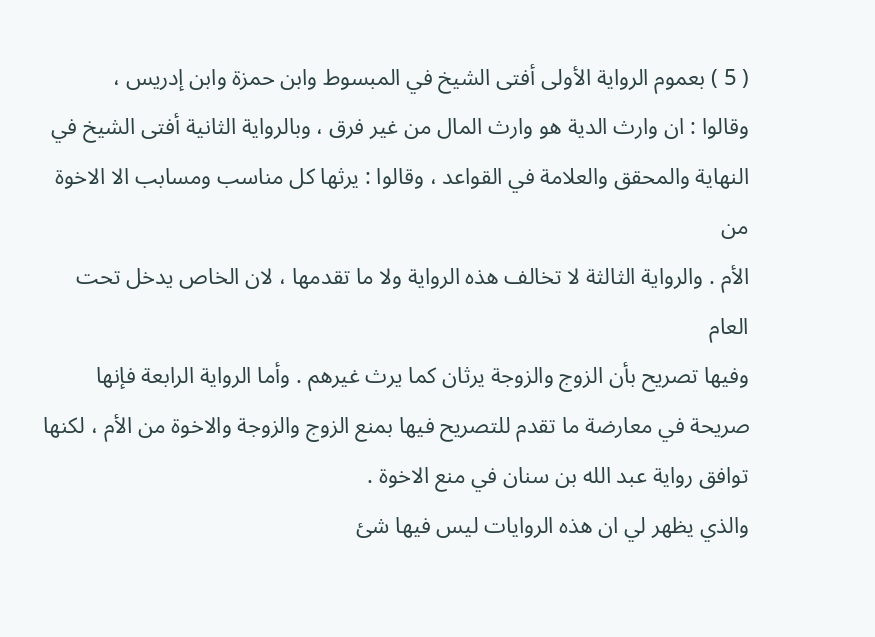( 5 ) بعموم الرواية الأولى أفتى الشيخ في المبسوط وابن حمزة وابن إدريس ،
وقالوا : ان وارث الدية هو وارث المال من غير فرق ، وبالرواية الثانية أفتى الشيخ في
النهاية والمحقق والعلامة في القواعد ، وقالوا : يرثها كل مناسب ومسابب الا الاخوة من
الأم . والرواية الثالثة لا تخالف هذه الرواية ولا ما تقدمها ، لان الخاص يدخل تحت العام
وفيها تصريح بأن الزوج والزوجة يرثان كما يرث غيرهم . وأما الرواية الرابعة فإنها
صريحة في معارضة ما تقدم للتصريح فيها بمنع الزوج والزوجة والاخوة من الأم ، لكنها
توافق رواية عبد الله بن سنان في منع الاخوة .
والذي يظهر لي ان هذه الروايات ليس فيها شئ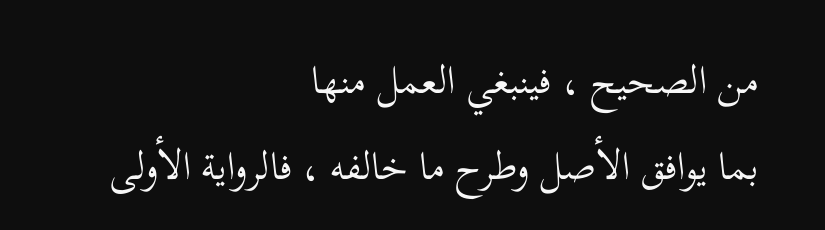من الصحيح ، فينبغي العمل منها
بما يوافق الأصل وطرح ما خالفه ، فالرواية الأولى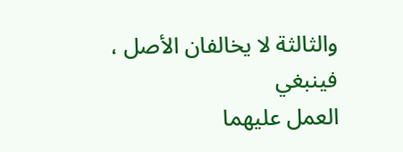والثالثة لا يخالفان الأصل ، فينبغي
العمل عليهما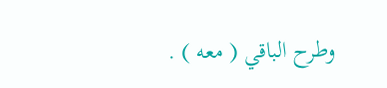وطرح الباقي ( معه ) .